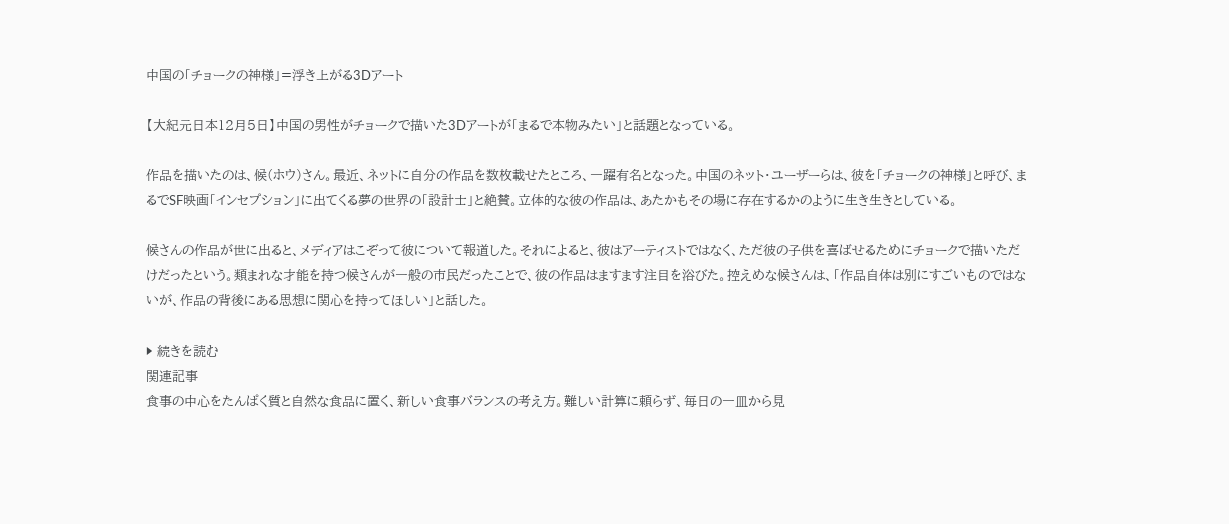中国の「チョークの神様」=浮き上がる3Dアート

【大紀元日本12月5日】中国の男性がチョークで描いた3Dアートが「まるで本物みたい」と話題となっている。

作品を描いたのは、候(ホウ)さん。最近、ネットに自分の作品を数枚載せたところ、一躍有名となった。中国のネット・ユーザーらは、彼を「チョークの神様」と呼び、まるでSF映画「インセプション」に出てくる夢の世界の「設計士」と絶賛。立体的な彼の作品は、あたかもその場に存在するかのように生き生きとしている。

候さんの作品が世に出ると、メディアはこぞって彼について報道した。それによると、彼はアーティストではなく、ただ彼の子供を喜ばせるためにチョークで描いただけだったという。類まれな才能を持つ候さんが一般の市民だったことで、彼の作品はますます注目を浴びた。控えめな候さんは、「作品自体は別にすごいものではないが、作品の背後にある思想に関心を持ってほしい」と話した。

▶ 続きを読む
関連記事
食事の中心をたんぱく質と自然な食品に置く、新しい食事バランスの考え方。難しい計算に頼らず、毎日の一皿から見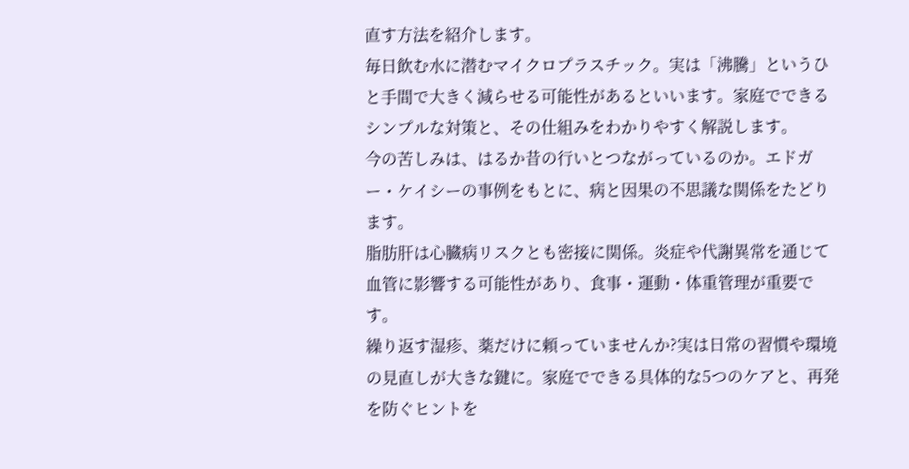直す方法を紹介します。
毎日飲む水に潜むマイクロプラスチック。実は「沸騰」というひと手間で大きく減らせる可能性があるといいます。家庭でできるシンプルな対策と、その仕組みをわかりやすく解説します。
今の苦しみは、はるか昔の行いとつながっているのか。エドガー・ケイシーの事例をもとに、病と因果の不思議な関係をたどります。
脂肪肝は心臓病リスクとも密接に関係。炎症や代謝異常を通じて血管に影響する可能性があり、食事・運動・体重管理が重要です。
繰り返す湿疹、薬だけに頼っていませんか?実は日常の習慣や環境の見直しが大きな鍵に。家庭でできる具体的な5つのケアと、再発を防ぐヒントを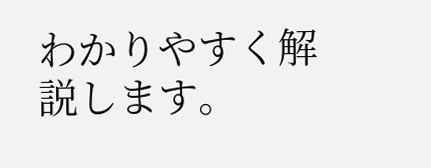わかりやすく解説します。